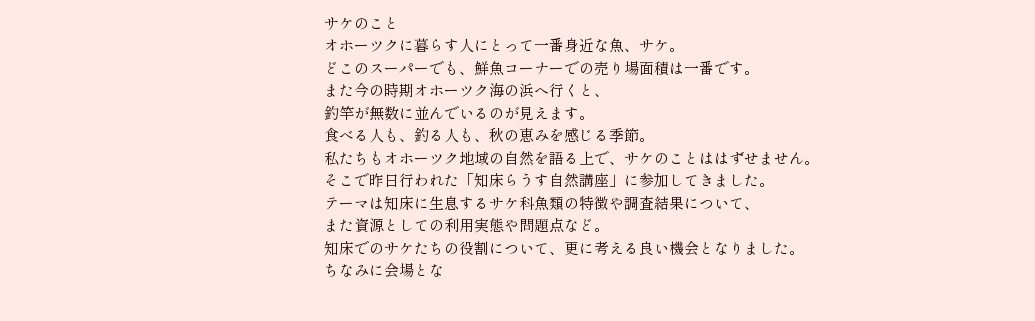サケのこと
オホーツクに暮らす人にとって一番身近な魚、サケ。
どこのスーパーでも、鮮魚コーナーでの売り場面積は一番です。
また今の時期オホーツク海の浜へ行くと、
釣竿が無数に並んでいるのが見えます。
食べる人も、釣る人も、秋の恵みを感じる季節。
私たちもオホーツク地域の自然を語る上で、サケのことははずせません。
そこで昨日行われた「知床らうす自然講座」に参加してきました。
テーマは知床に生息するサケ科魚類の特徴や調査結果について、
また資源としての利用実態や問題点など。
知床でのサケたちの役割について、更に考える良い機会となりました。
ちなみに会場とな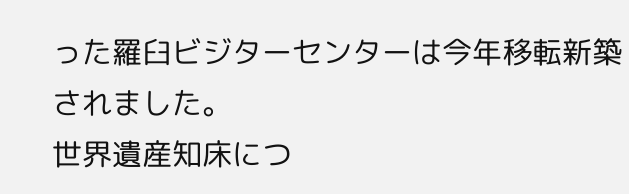った羅臼ビジターセンターは今年移転新築されました。
世界遺産知床につ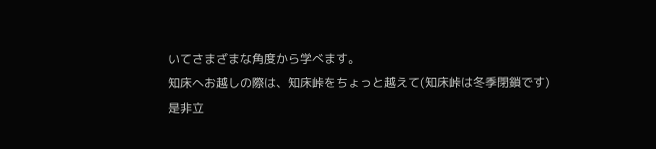いてさまざまな角度から学べます。
知床へお越しの際は、知床峠をちょっと越えて(知床峠は冬季閉鎖です)
是非立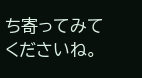ち寄ってみてくださいね。